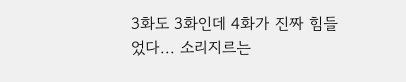3화도 3화인데 4화가 진짜 힘들었다... 소리지르는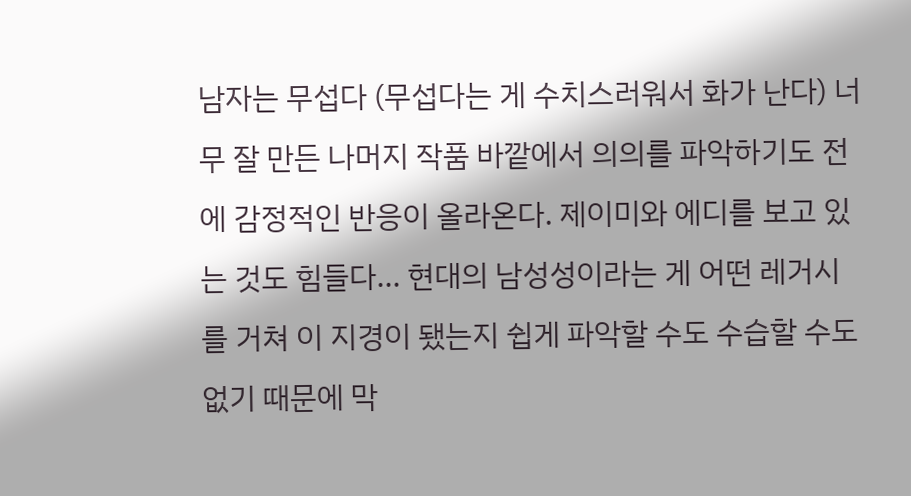남자는 무섭다 (무섭다는 게 수치스러워서 화가 난다) 너무 잘 만든 나머지 작품 바깥에서 의의를 파악하기도 전에 감정적인 반응이 올라온다. 제이미와 에디를 보고 있는 것도 힘들다... 현대의 남성성이라는 게 어떤 레거시를 거쳐 이 지경이 됐는지 쉽게 파악할 수도 수습할 수도 없기 때문에 막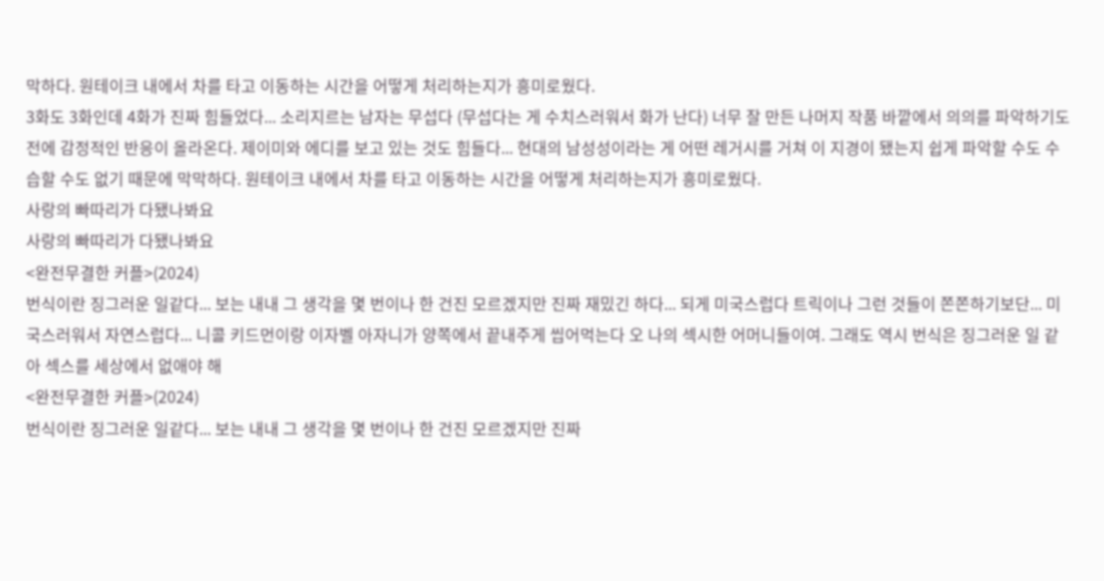막하다. 원테이크 내에서 차를 타고 이동하는 시간을 어떻게 처리하는지가 흥미로웠다.
3화도 3화인데 4화가 진짜 힘들었다... 소리지르는 남자는 무섭다 (무섭다는 게 수치스러워서 화가 난다) 너무 잘 만든 나머지 작품 바깥에서 의의를 파악하기도 전에 감정적인 반응이 올라온다. 제이미와 에디를 보고 있는 것도 힘들다... 현대의 남성성이라는 게 어떤 레거시를 거쳐 이 지경이 됐는지 쉽게 파악할 수도 수습할 수도 없기 때문에 막막하다. 원테이크 내에서 차를 타고 이동하는 시간을 어떻게 처리하는지가 흥미로웠다.
사랑의 빠따리가 다됐나봐요
사랑의 빠따리가 다됐나봐요
<완전무결한 커플>(2024)
번식이란 징그러운 일같다... 보는 내내 그 생각을 몇 번이나 한 건진 모르겠지만 진짜 재밌긴 하다... 되게 미국스럽다 트릭이나 그런 것들이 쫀쫀하기보단... 미국스러워서 자연스럽다... 니콜 키드먼이랑 이자벨 아자니가 양쪽에서 끝내주게 씹어먹는다 오 나의 섹시한 어머니들이여. 그래도 역시 번식은 징그러운 일 같아 섹스를 세상에서 없애야 해
<완전무결한 커플>(2024)
번식이란 징그러운 일같다... 보는 내내 그 생각을 몇 번이나 한 건진 모르겠지만 진짜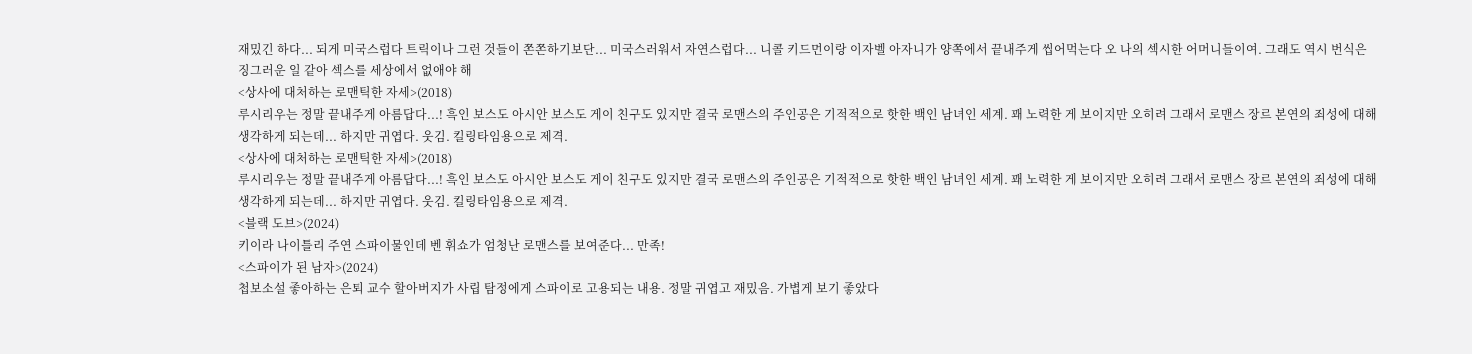재밌긴 하다... 되게 미국스럽다 트릭이나 그런 것들이 쫀쫀하기보단... 미국스러워서 자연스럽다... 니콜 키드먼이랑 이자벨 아자니가 양쪽에서 끝내주게 씹어먹는다 오 나의 섹시한 어머니들이여. 그래도 역시 번식은 징그러운 일 같아 섹스를 세상에서 없애야 해
<상사에 대처하는 로맨틱한 자세>(2018)
루시리우는 정말 끝내주게 아름답다...! 흑인 보스도 아시안 보스도 게이 친구도 있지만 결국 로맨스의 주인공은 기적적으로 핫한 백인 남녀인 세계. 꽤 노력한 게 보이지만 오히려 그래서 로맨스 장르 본연의 죄성에 대해 생각하게 되는데... 하지만 귀엽다. 웃김. 킬링타임용으로 제격.
<상사에 대처하는 로맨틱한 자세>(2018)
루시리우는 정말 끝내주게 아름답다...! 흑인 보스도 아시안 보스도 게이 친구도 있지만 결국 로맨스의 주인공은 기적적으로 핫한 백인 남녀인 세계. 꽤 노력한 게 보이지만 오히려 그래서 로맨스 장르 본연의 죄성에 대해 생각하게 되는데... 하지만 귀엽다. 웃김. 킬링타임용으로 제격.
<블랙 도브>(2024)
키이라 나이틀리 주연 스파이물인데 벤 휘쇼가 엄청난 로맨스를 보여준다... 만족!
<스파이가 된 남자>(2024)
첩보소설 좋아하는 은퇴 교수 할아버지가 사립 탐정에게 스파이로 고용되는 내용. 정말 귀엽고 재밌음. 가볍게 보기 좋았다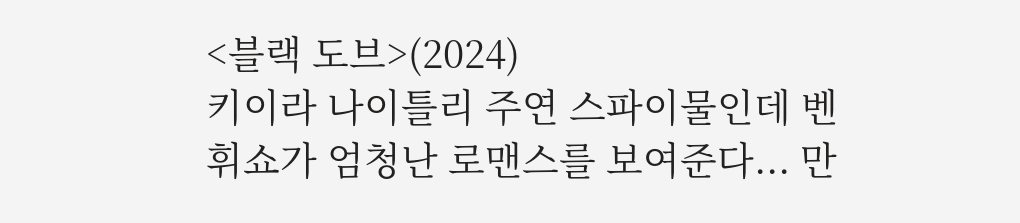<블랙 도브>(2024)
키이라 나이틀리 주연 스파이물인데 벤 휘쇼가 엄청난 로맨스를 보여준다... 만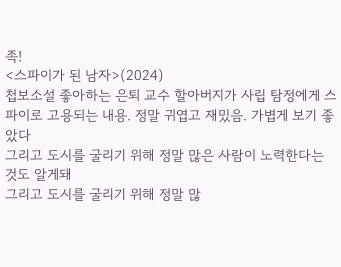족!
<스파이가 된 남자>(2024)
첩보소설 좋아하는 은퇴 교수 할아버지가 사립 탐정에게 스파이로 고용되는 내용. 정말 귀엽고 재밌음. 가볍게 보기 좋았다
그리고 도시를 굴리기 위해 정말 많은 사람이 노력한다는 것도 알게돼
그리고 도시를 굴리기 위해 정말 많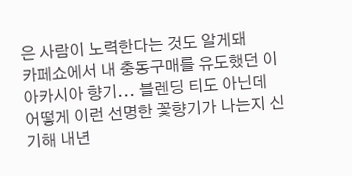은 사람이 노력한다는 것도 알게돼
카페쇼에서 내 충동구매를 유도했던 이 아카시아 향기... 블렌딩 티도 아닌데 어떻게 이런 선명한 꽃향기가 나는지 신기해 내년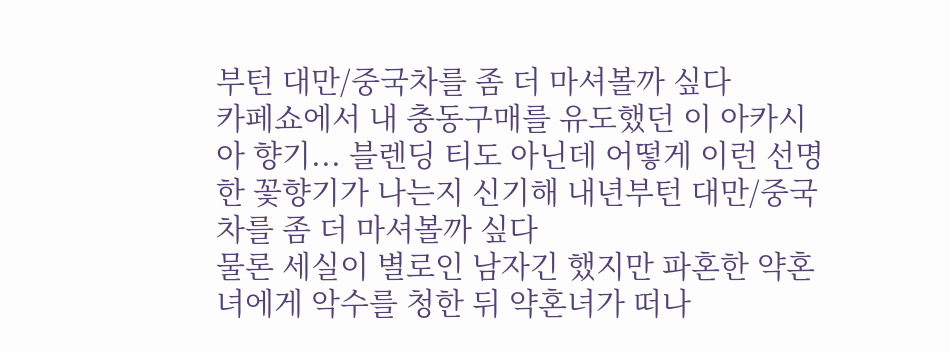부턴 대만/중국차를 좀 더 마셔볼까 싶다
카페쇼에서 내 충동구매를 유도했던 이 아카시아 향기... 블렌딩 티도 아닌데 어떻게 이런 선명한 꽃향기가 나는지 신기해 내년부턴 대만/중국차를 좀 더 마셔볼까 싶다
물론 세실이 별로인 남자긴 했지만 파혼한 약혼녀에게 악수를 청한 뒤 약혼녀가 떠나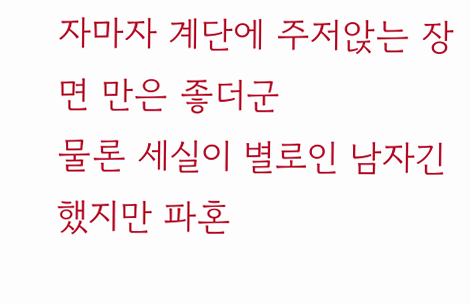자마자 계단에 주저앉는 장면 만은 좋더군
물론 세실이 별로인 남자긴 했지만 파혼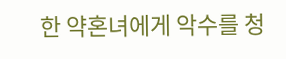한 약혼녀에게 악수를 청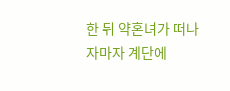한 뒤 약혼녀가 떠나자마자 계단에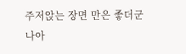주저앉는 장면 만은 좋더군
나아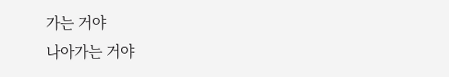가는 거야
나아가는 거야